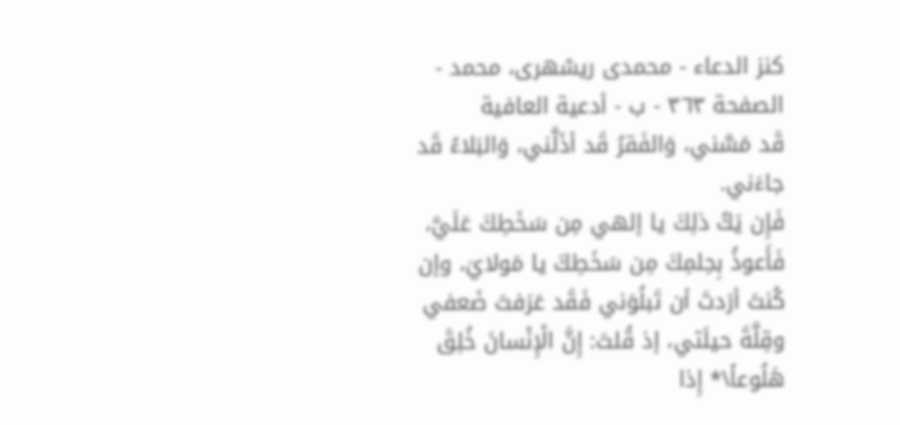كنز الدعاء - محمدی ریشهری، محمد - الصفحة ٣٦٣ - ب - أدعية العافية
قَد مَسَّني، وَالفَقرُ قَد أذَلَّني، وَالبَلاءُ قَد جاءَني.
فَإِن يَكُ ذلِكَ يا إلهي مِن سَخَطِكَ عَلَيَّ، فَأَعوذُ بِحِلمِكَ مِن سَخَطِكَ يا مَولايَ، وإن كُنتَ أرَدتَ أن تَبلُوَني فَقَد عَرَفتَ ضَعفي وقِلَّةَ حيلَتي، إذ قُلتَ: إِنَّ الْإِنْسانَ خُلِقَ هَلُوعاً\* إِذا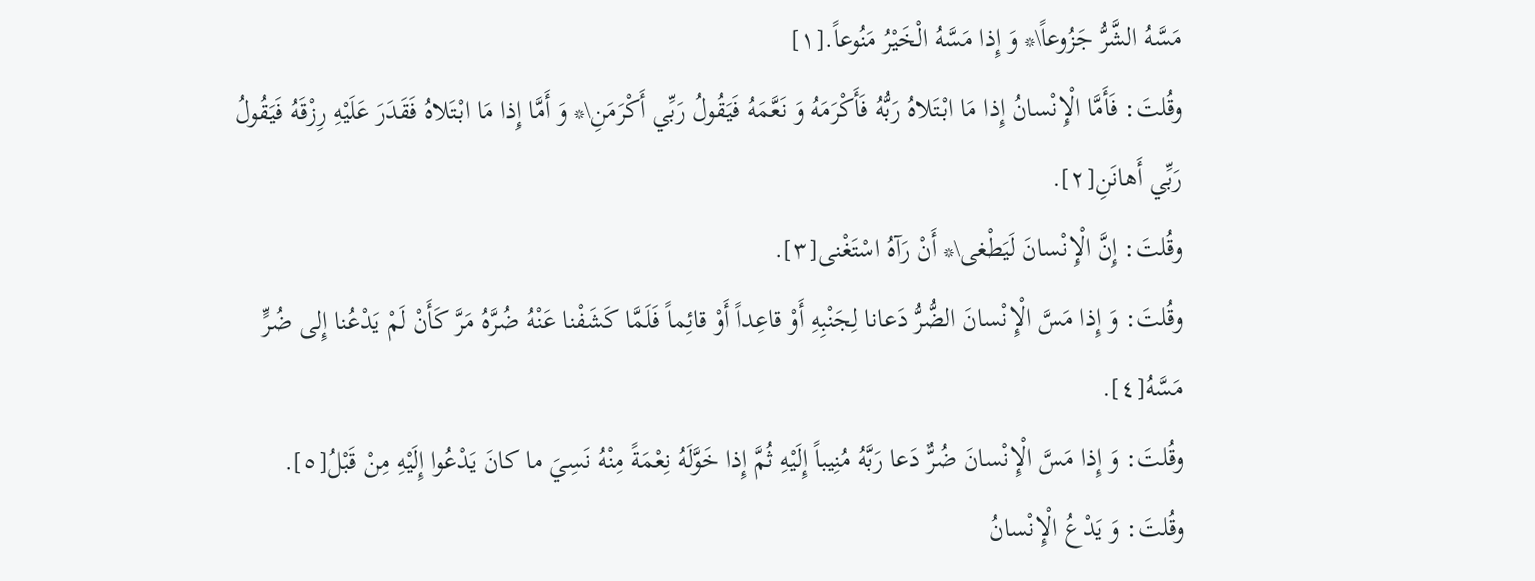مَسَّهُ الشَّرُّ جَزُوعاً\* وَ إِذا مَسَّهُ الْخَيْرُ مَنُوعاً.[١]
وقُلتَ: فَأَمَّا الْإِنْسانُ إِذا مَا ابْتَلاهُ رَبُّهُ فَأَكْرَمَهُ وَ نَعَّمَهُ فَيَقُولُ رَبِّي أَكْرَمَنِ\* وَ أَمَّا إِذا مَا ابْتَلاهُ فَقَدَرَ عَلَيْهِ رِزْقَهُ فَيَقُولُ رَبِّي أَهانَنِ[٢].
وقُلتَ: إِنَّ الْإِنْسانَ لَيَطْغى\* أَنْ رَآهُ اسْتَغْنى[٣].
وقُلتَ: وَ إِذا مَسَّ الْإِنْسانَ الضُّرُّ دَعانا لِجَنْبِهِ أَوْ قاعِداً أَوْ قائِماً فَلَمَّا كَشَفْنا عَنْهُ ضُرَّهُ مَرَّ كَأَنْ لَمْ يَدْعُنا إِلى ضُرٍّ مَسَّهُ[٤].
وقُلتَ: وَ إِذا مَسَّ الْإِنْسانَ ضُرٌّ دَعا رَبَّهُ مُنِيباً إِلَيْهِ ثُمَّ إِذا خَوَّلَهُ نِعْمَةً مِنْهُ نَسِيَ ما كانَ يَدْعُوا إِلَيْهِ مِنْ قَبْلُ[٥].
وقُلتَ: وَ يَدْعُ الْإِنْسانُ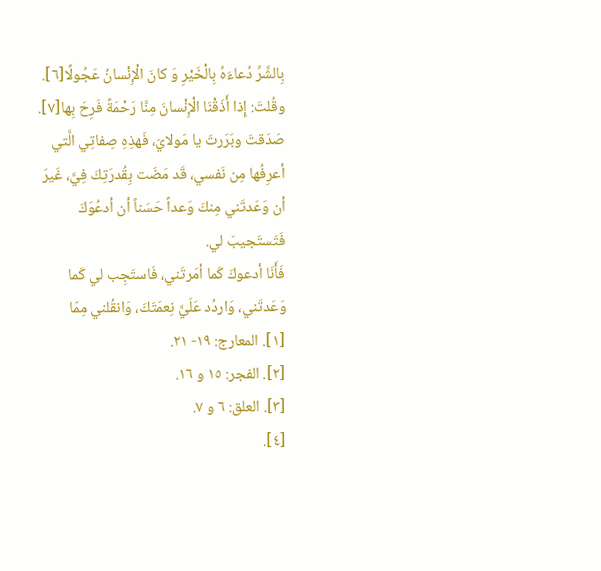بِالشَّرِّ دُعاءَهُ بِالْخَيْرِ وَ كانَ الْإِنْسانُ عَجُولًا[٦].
وقُلتَ: إِذا أَذَقْنَا الْإِنْسانَ مِنَّا رَحْمَةً فَرِحَ بِها[٧].
صَدَقتَ وبَرَرتَ يا مَولايَ، فَهذِهِ صِفاتِي الَّتي أعرِفُها مِن نَفسي، قَد مَضَت بِقُدرَتِكَ فِيَّ، غَيرَ أن وَعَدتَني مِنكَ وَعداً حَسَناً أن أدعُوَكَ فَتَستَجيبَ لي.
فَأَنَا أدعوكَ كَما أمَرتَني، فَاستَجِب لي كَما وَعَدتَني، وَاردُد عَلَيَّ نِعمَتَكَ، وَانقُلني مِمّا
[١]. المعارج: ١٩- ٢١.
[٢]. الفجر: ١٥ و ١٦.
[٣]. العلق: ٦ و ٧.
[٤].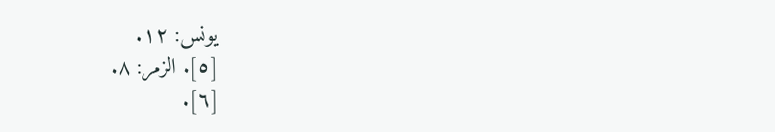يونس: ١٢.
[٥]. الزمر: ٨.
[٦].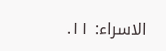الاسراء: ١١.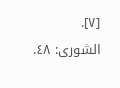[٧]. الشورى: ٤٨.